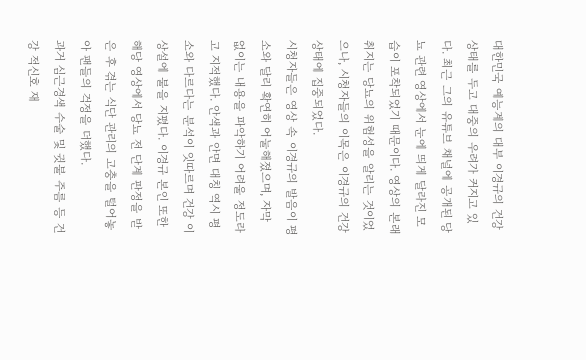대한민국 예능계의 대부 이경규의 건강 상태를 두고 대중의 우려가 커지고 있다. 최근 그의 유튜브 채널에 공개된 당뇨 관련 영상에서 눈에 띄게 달라진 모습이 포착되었기 때문이다. 영상의 본래 취지는 당뇨의 위험성을 알리는 것이었으나, 시청자들의 이목은 이경규의 건강 상태에 집중되었다.
시청자들은 영상 속 이경규의 발음이 평소와 달리 확연히 어눌해졌으며, 자막 없이는 내용을 파악하기 어려울 정도라고 지적했다. 안색과 안면 대칭 역시 평소와 다르다는 분석이 잇따르며 건강 이상설에 불을 지폈다. 이경규 본인 또한 해당 영상에서 당뇨 전 단계 판정을 받은 후 겪는 식단 관리의 고충을 털어놓아 팬들의 걱정을 더했다.
과거 심근경색 수술 및 귓불 주름 등 건강 적신호 재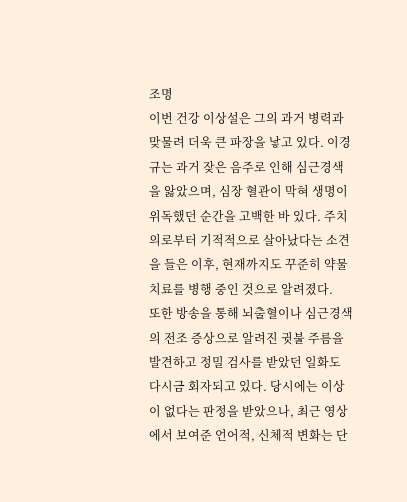조명
이번 건강 이상설은 그의 과거 병력과 맞물려 더욱 큰 파장을 낳고 있다. 이경규는 과거 잦은 음주로 인해 심근경색을 앓았으며, 심장 혈관이 막혀 생명이 위독했던 순간을 고백한 바 있다. 주치의로부터 기적적으로 살아났다는 소견을 들은 이후, 현재까지도 꾸준히 약물 치료를 병행 중인 것으로 알려졌다.
또한 방송을 통해 뇌출혈이나 심근경색의 전조 증상으로 알려진 귓불 주름을 발견하고 정밀 검사를 받았던 일화도 다시금 회자되고 있다. 당시에는 이상이 없다는 판정을 받았으나, 최근 영상에서 보여준 언어적, 신체적 변화는 단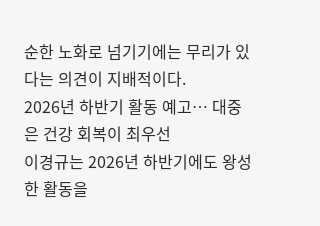순한 노화로 넘기기에는 무리가 있다는 의견이 지배적이다.
2026년 하반기 활동 예고… 대중은 건강 회복이 최우선
이경규는 2026년 하반기에도 왕성한 활동을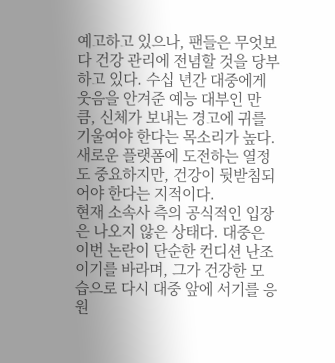예고하고 있으나, 팬들은 무엇보다 건강 관리에 전념할 것을 당부하고 있다. 수십 년간 대중에게 웃음을 안겨준 예능 대부인 만큼, 신체가 보내는 경고에 귀를 기울여야 한다는 목소리가 높다. 새로운 플랫폼에 도전하는 열정도 중요하지만, 건강이 뒷받침되어야 한다는 지적이다.
현재 소속사 측의 공식적인 입장은 나오지 않은 상태다. 대중은 이번 논란이 단순한 컨디션 난조이기를 바라며, 그가 건강한 모습으로 다시 대중 앞에 서기를 응원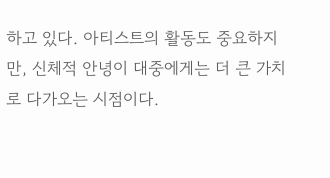하고 있다. 아티스트의 활동도 중요하지만, 신체적 안녕이 대중에게는 더 큰 가치로 다가오는 시점이다.